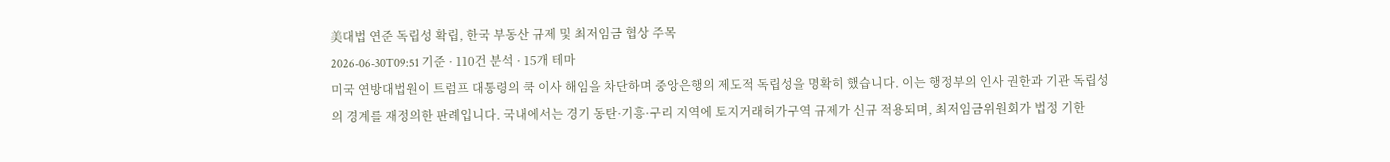美대법 연준 독립성 확립, 한국 부동산 규제 및 최저임금 협상 주목
2026-06-30T09:51 기준 · 110건 분석 · 15개 테마
미국 연방대법원이 트럼프 대통령의 쿡 이사 해임을 차단하며 중앙은행의 제도적 독립성을 명확히 했습니다. 이는 행정부의 인사 권한과 기관 독립성의 경계를 재정의한 판례입니다. 국내에서는 경기 동탄·기흥·구리 지역에 토지거래허가구역 규제가 신규 적용되며, 최저임금위원회가 법정 기한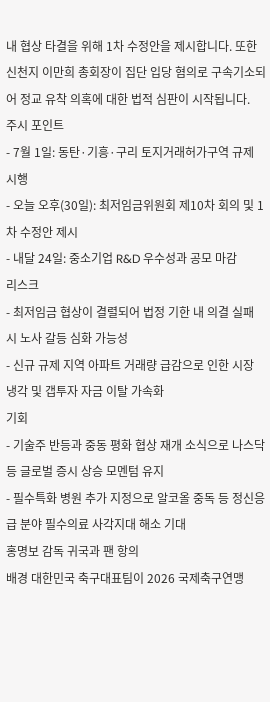내 협상 타결을 위해 1차 수정안을 제시합니다. 또한 신천지 이만희 총회장이 집단 입당 혐의로 구속기소되어 정교 유착 의혹에 대한 법적 심판이 시작됩니다.
주시 포인트
- 7월 1일: 동탄·기흥·구리 토지거래허가구역 규제 시행
- 오늘 오후(30일): 최저임금위원회 제10차 회의 및 1차 수정안 제시
- 내달 24일: 중소기업 R&D 우수성과 공모 마감
리스크
- 최저임금 협상이 결렬되어 법정 기한 내 의결 실패 시 노사 갈등 심화 가능성
- 신규 규제 지역 아파트 거래량 급감으로 인한 시장 냉각 및 갭투자 자금 이탈 가속화
기회
- 기술주 반등과 중동 평화 협상 재개 소식으로 나스닥 등 글로벌 증시 상승 모멘텀 유지
- 필수특화 병원 추가 지정으로 알코올 중독 등 정신응급 분야 필수의료 사각지대 해소 기대
홍명보 감독 귀국과 팬 항의
배경 대한민국 축구대표팀이 2026 국제축구연맹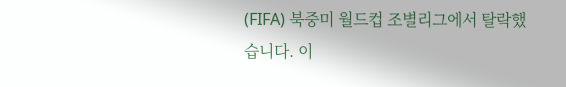(FIFA) 북중미 월드컵 조별리그에서 탈락했습니다. 이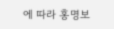에 따라 홍명보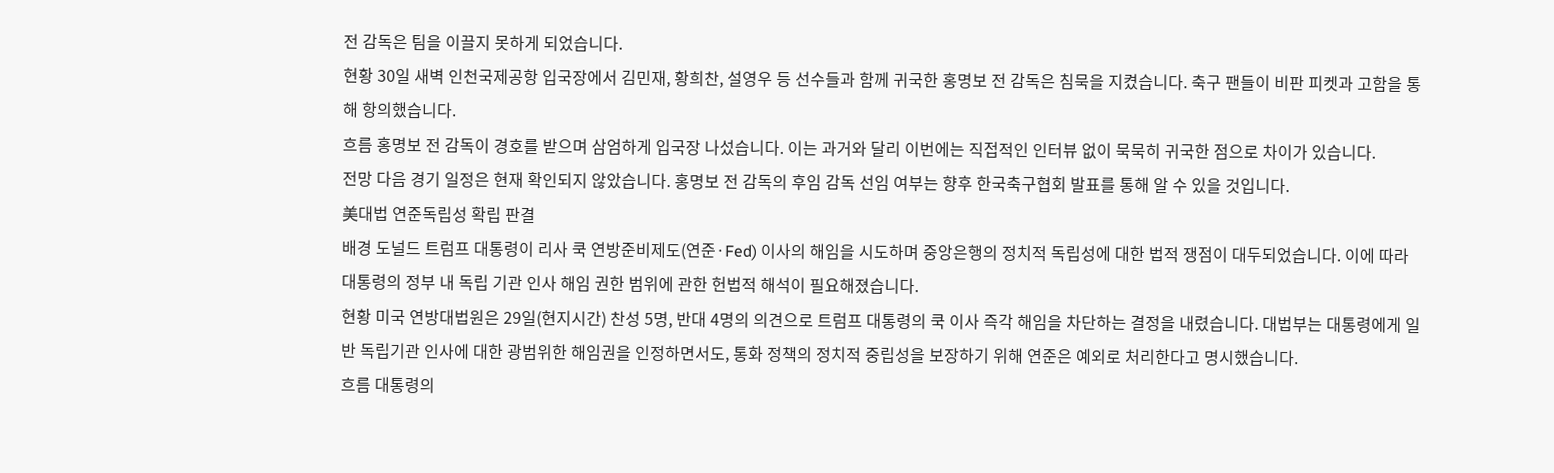전 감독은 팀을 이끌지 못하게 되었습니다.
현황 30일 새벽 인천국제공항 입국장에서 김민재, 황희찬, 설영우 등 선수들과 함께 귀국한 홍명보 전 감독은 침묵을 지켰습니다. 축구 팬들이 비판 피켓과 고함을 통해 항의했습니다.
흐름 홍명보 전 감독이 경호를 받으며 삼엄하게 입국장 나섰습니다. 이는 과거와 달리 이번에는 직접적인 인터뷰 없이 묵묵히 귀국한 점으로 차이가 있습니다.
전망 다음 경기 일정은 현재 확인되지 않았습니다. 홍명보 전 감독의 후임 감독 선임 여부는 향후 한국축구협회 발표를 통해 알 수 있을 것입니다.
美대법 연준독립성 확립 판결
배경 도널드 트럼프 대통령이 리사 쿡 연방준비제도(연준·Fed) 이사의 해임을 시도하며 중앙은행의 정치적 독립성에 대한 법적 쟁점이 대두되었습니다. 이에 따라 대통령의 정부 내 독립 기관 인사 해임 권한 범위에 관한 헌법적 해석이 필요해졌습니다.
현황 미국 연방대법원은 29일(현지시간) 찬성 5명, 반대 4명의 의견으로 트럼프 대통령의 쿡 이사 즉각 해임을 차단하는 결정을 내렸습니다. 대법부는 대통령에게 일반 독립기관 인사에 대한 광범위한 해임권을 인정하면서도, 통화 정책의 정치적 중립성을 보장하기 위해 연준은 예외로 처리한다고 명시했습니다.
흐름 대통령의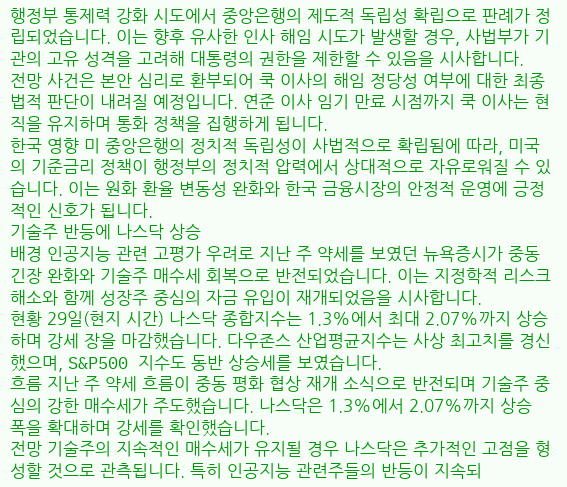행정부 통제력 강화 시도에서 중앙은행의 제도적 독립성 확립으로 판례가 정립되었습니다. 이는 향후 유사한 인사 해임 시도가 발생할 경우, 사법부가 기관의 고유 성격을 고려해 대통령의 권한을 제한할 수 있음을 시사합니다.
전망 사건은 본안 심리로 환부되어 쿡 이사의 해임 정당성 여부에 대한 최종 법적 판단이 내려질 예정입니다. 연준 이사 임기 만료 시점까지 쿡 이사는 현직을 유지하며 통화 정책을 집행하게 됩니다.
한국 영향 미 중앙은행의 정치적 독립성이 사법적으로 확립됨에 따라, 미국의 기준금리 정책이 행정부의 정치적 압력에서 상대적으로 자유로워질 수 있습니다. 이는 원화 환율 변동성 완화와 한국 금융시장의 안정적 운영에 긍정적인 신호가 됩니다.
기술주 반등에 나스닥 상승
배경 인공지능 관련 고평가 우려로 지난 주 약세를 보였던 뉴욕증시가 중동 긴장 완화와 기술주 매수세 회복으로 반전되었습니다. 이는 지정학적 리스크 해소와 함께 성장주 중심의 자금 유입이 재개되었음을 시사합니다.
현황 29일(현지 시간) 나스닥 종합지수는 1.3%에서 최대 2.07%까지 상승하며 강세 장을 마감했습니다. 다우존스 산업평균지수는 사상 최고치를 경신했으며, S&P500 지수도 동반 상승세를 보였습니다.
흐름 지난 주 약세 흐름이 중동 평화 협상 재개 소식으로 반전되며 기술주 중심의 강한 매수세가 주도했습니다. 나스닥은 1.3%에서 2.07%까지 상승 폭을 확대하며 강세를 확인했습니다.
전망 기술주의 지속적인 매수세가 유지될 경우 나스닥은 추가적인 고점을 형성할 것으로 관측됩니다. 특히 인공지능 관련주들의 반등이 지속되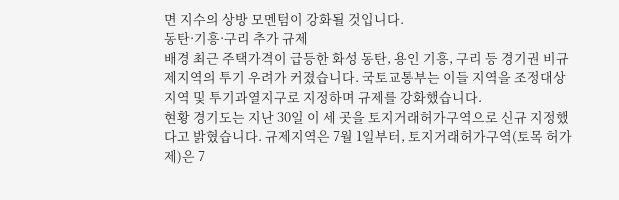면 지수의 상방 모멘텀이 강화될 것입니다.
동탄·기흥·구리 추가 규제
배경 최근 주택가격이 급등한 화성 동탄, 용인 기흥, 구리 등 경기권 비규제지역의 투기 우려가 커졌습니다. 국토교통부는 이들 지역을 조정대상지역 및 투기과열지구로 지정하며 규제를 강화했습니다.
현황 경기도는 지난 30일 이 세 곳을 토지거래허가구역으로 신규 지정했다고 밝혔습니다. 규제지역은 7월 1일부터, 토지거래허가구역(토목 허가제)은 7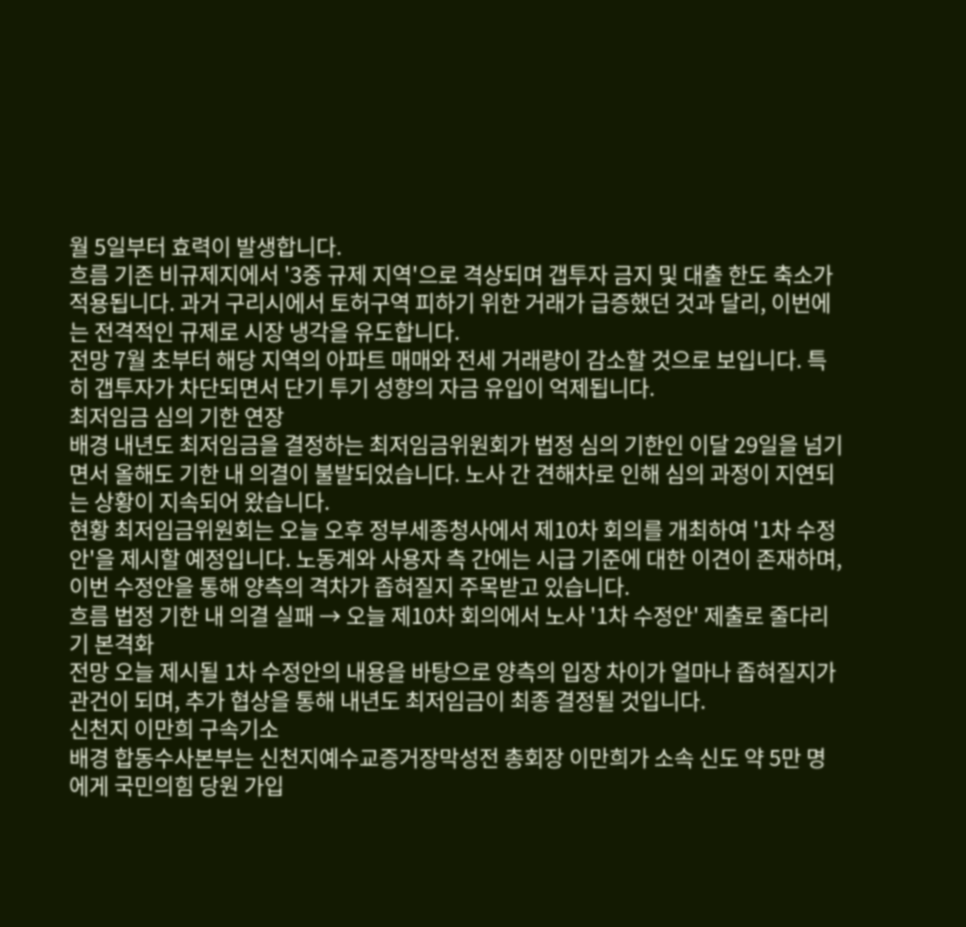월 5일부터 효력이 발생합니다.
흐름 기존 비규제지에서 '3중 규제 지역'으로 격상되며 갭투자 금지 및 대출 한도 축소가 적용됩니다. 과거 구리시에서 토허구역 피하기 위한 거래가 급증했던 것과 달리, 이번에는 전격적인 규제로 시장 냉각을 유도합니다.
전망 7월 초부터 해당 지역의 아파트 매매와 전세 거래량이 감소할 것으로 보입니다. 특히 갭투자가 차단되면서 단기 투기 성향의 자금 유입이 억제됩니다.
최저임금 심의 기한 연장
배경 내년도 최저임금을 결정하는 최저임금위원회가 법정 심의 기한인 이달 29일을 넘기면서 올해도 기한 내 의결이 불발되었습니다. 노사 간 견해차로 인해 심의 과정이 지연되는 상황이 지속되어 왔습니다.
현황 최저임금위원회는 오늘 오후 정부세종청사에서 제10차 회의를 개최하여 '1차 수정안'을 제시할 예정입니다. 노동계와 사용자 측 간에는 시급 기준에 대한 이견이 존재하며, 이번 수정안을 통해 양측의 격차가 좁혀질지 주목받고 있습니다.
흐름 법정 기한 내 의결 실패 → 오늘 제10차 회의에서 노사 '1차 수정안' 제출로 줄다리기 본격화
전망 오늘 제시될 1차 수정안의 내용을 바탕으로 양측의 입장 차이가 얼마나 좁혀질지가 관건이 되며, 추가 협상을 통해 내년도 최저임금이 최종 결정될 것입니다.
신천지 이만희 구속기소
배경 합동수사본부는 신천지예수교증거장막성전 총회장 이만희가 소속 신도 약 5만 명에게 국민의힘 당원 가입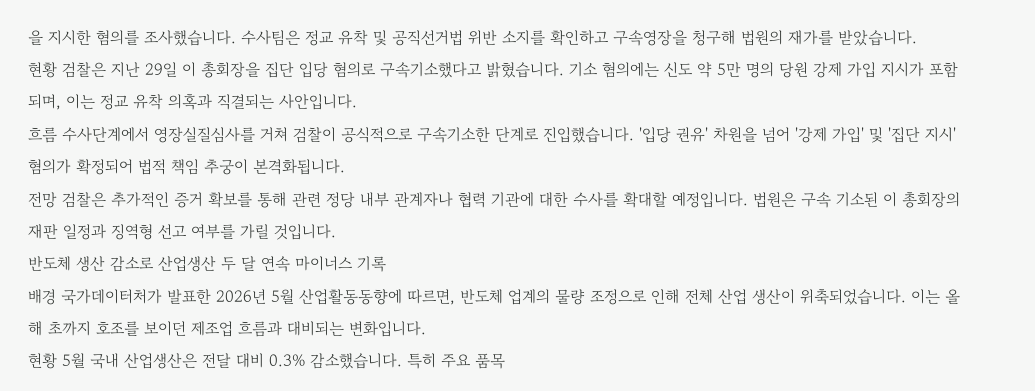을 지시한 혐의를 조사했습니다. 수사팀은 정교 유착 및 공직선거법 위반 소지를 확인하고 구속영장을 청구해 법원의 재가를 받았습니다.
현황 검찰은 지난 29일 이 총회장을 집단 입당 혐의로 구속기소했다고 밝혔습니다. 기소 혐의에는 신도 약 5만 명의 당원 강제 가입 지시가 포함되며, 이는 정교 유착 의혹과 직결되는 사안입니다.
흐름 수사단계에서 영장실질심사를 거쳐 검찰이 공식적으로 구속기소한 단계로 진입했습니다. '입당 권유' 차원을 넘어 '강제 가입' 및 '집단 지시' 혐의가 확정되어 법적 책임 추궁이 본격화됩니다.
전망 검찰은 추가적인 증거 확보를 통해 관련 정당 내부 관계자나 협력 기관에 대한 수사를 확대할 예정입니다. 법원은 구속 기소된 이 총회장의 재판 일정과 징역형 선고 여부를 가릴 것입니다.
반도체 생산 감소로 산업생산 두 달 연속 마이너스 기록
배경 국가데이터처가 발표한 2026년 5월 산업활동동향에 따르면, 반도체 업계의 물량 조정으로 인해 전체 산업 생산이 위축되었습니다. 이는 올해 초까지 호조를 보이던 제조업 흐름과 대비되는 변화입니다.
현황 5월 국내 산업생산은 전달 대비 0.3% 감소했습니다. 특히 주요 품목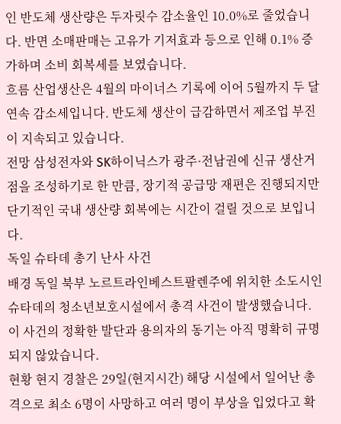인 반도체 생산량은 두자릿수 감소율인 10.0%로 줄었습니다. 반면 소매판매는 고유가 기저효과 등으로 인해 0.1% 증가하며 소비 회복세를 보였습니다.
흐름 산업생산은 4월의 마이너스 기록에 이어 5월까지 두 달 연속 감소세입니다. 반도체 생산이 급감하면서 제조업 부진이 지속되고 있습니다.
전망 삼성전자와 SK하이닉스가 광주·전남권에 신규 생산거점을 조성하기로 한 만큼, 장기적 공급망 재편은 진행되지만 단기적인 국내 생산량 회복에는 시간이 걸릴 것으로 보입니다.
독일 슈타데 총기 난사 사건
배경 독일 북부 노르트라인베스트팔렌주에 위치한 소도시인 슈타데의 청소년보호시설에서 총격 사건이 발생했습니다. 이 사건의 정확한 발단과 용의자의 동기는 아직 명확히 규명되지 않았습니다.
현황 현지 경찰은 29일(현지시간) 해당 시설에서 일어난 총격으로 최소 6명이 사망하고 여러 명이 부상을 입었다고 확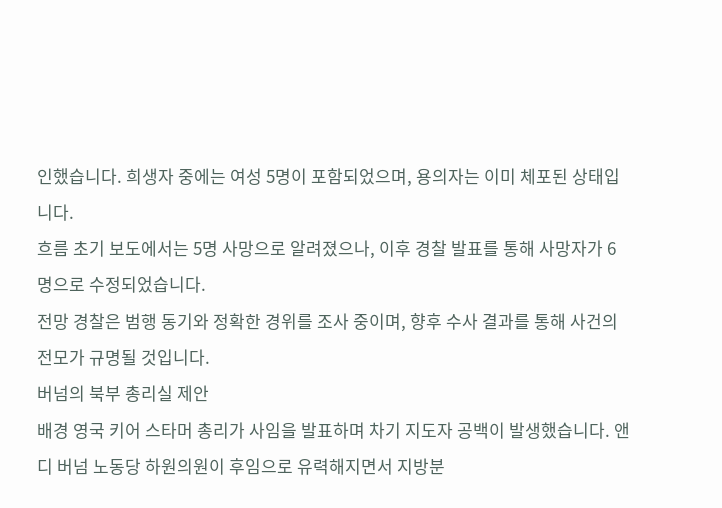인했습니다. 희생자 중에는 여성 5명이 포함되었으며, 용의자는 이미 체포된 상태입니다.
흐름 초기 보도에서는 5명 사망으로 알려졌으나, 이후 경찰 발표를 통해 사망자가 6명으로 수정되었습니다.
전망 경찰은 범행 동기와 정확한 경위를 조사 중이며, 향후 수사 결과를 통해 사건의 전모가 규명될 것입니다.
버넘의 북부 총리실 제안
배경 영국 키어 스타머 총리가 사임을 발표하며 차기 지도자 공백이 발생했습니다. 앤디 버넘 노동당 하원의원이 후임으로 유력해지면서 지방분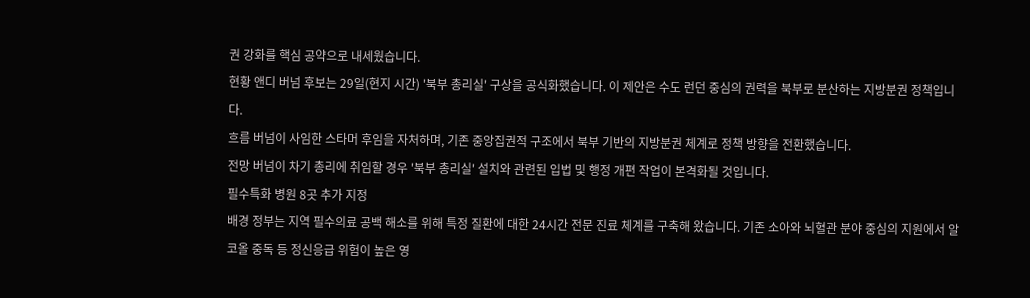권 강화를 핵심 공약으로 내세웠습니다.
현황 앤디 버넘 후보는 29일(현지 시간) '북부 총리실' 구상을 공식화했습니다. 이 제안은 수도 런던 중심의 권력을 북부로 분산하는 지방분권 정책입니다.
흐름 버넘이 사임한 스타머 후임을 자처하며, 기존 중앙집권적 구조에서 북부 기반의 지방분권 체계로 정책 방향을 전환했습니다.
전망 버넘이 차기 총리에 취임할 경우 '북부 총리실' 설치와 관련된 입법 및 행정 개편 작업이 본격화될 것입니다.
필수특화 병원 8곳 추가 지정
배경 정부는 지역 필수의료 공백 해소를 위해 특정 질환에 대한 24시간 전문 진료 체계를 구축해 왔습니다. 기존 소아와 뇌혈관 분야 중심의 지원에서 알코올 중독 등 정신응급 위험이 높은 영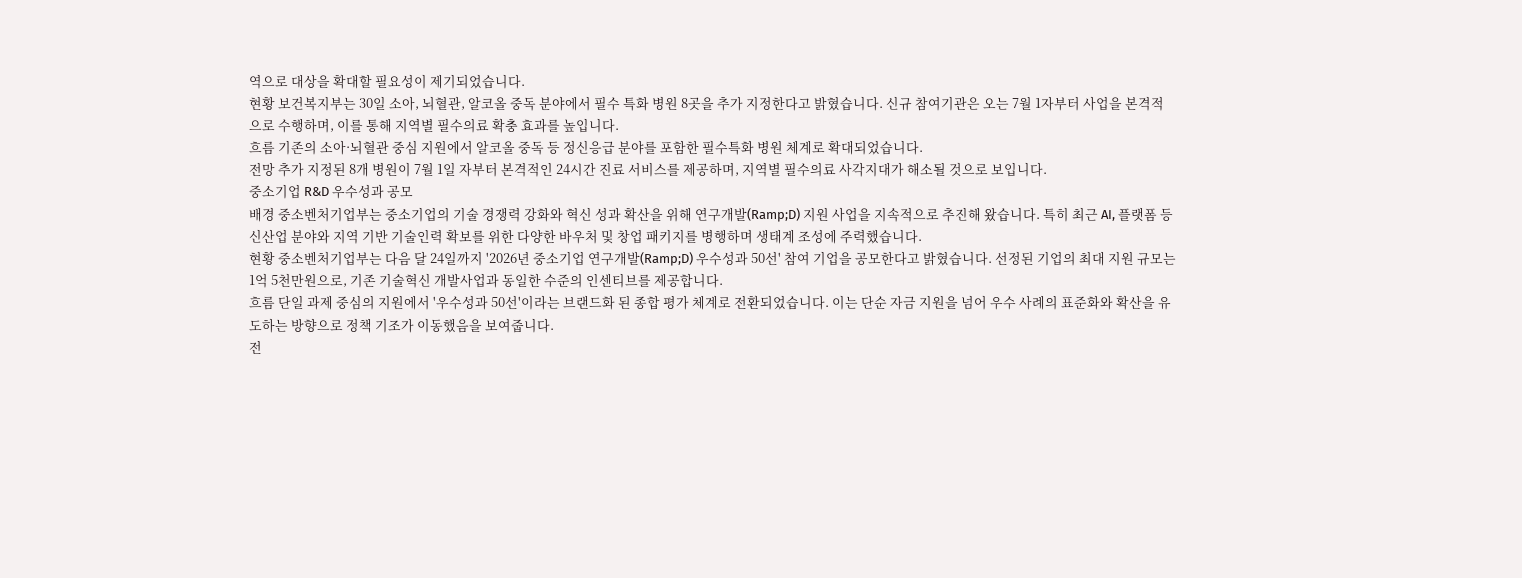역으로 대상을 확대할 필요성이 제기되었습니다.
현황 보건복지부는 30일 소아, 뇌혈관, 알코올 중독 분야에서 필수 특화 병원 8곳을 추가 지정한다고 밝혔습니다. 신규 참여기관은 오는 7월 1자부터 사업을 본격적으로 수행하며, 이를 통해 지역별 필수의료 확충 효과를 높입니다.
흐름 기존의 소아·뇌혈관 중심 지원에서 알코올 중독 등 정신응급 분야를 포함한 필수특화 병원 체계로 확대되었습니다.
전망 추가 지정된 8개 병원이 7월 1일 자부터 본격적인 24시간 진료 서비스를 제공하며, 지역별 필수의료 사각지대가 해소될 것으로 보입니다.
중소기업 R&D 우수성과 공모
배경 중소벤처기업부는 중소기업의 기술 경쟁력 강화와 혁신 성과 확산을 위해 연구개발(Ramp;D) 지원 사업을 지속적으로 추진해 왔습니다. 특히 최근 AI, 플랫폼 등 신산업 분야와 지역 기반 기술인력 확보를 위한 다양한 바우처 및 창업 패키지를 병행하며 생태계 조성에 주력했습니다.
현황 중소벤처기업부는 다음 달 24일까지 '2026년 중소기업 연구개발(Ramp;D) 우수성과 50선' 참여 기업을 공모한다고 밝혔습니다. 선정된 기업의 최대 지원 규모는 1억 5천만원으로, 기존 기술혁신 개발사업과 동일한 수준의 인센티브를 제공합니다.
흐름 단일 과제 중심의 지원에서 '우수성과 50선'이라는 브랜드화 된 종합 평가 체계로 전환되었습니다. 이는 단순 자금 지원을 넘어 우수 사례의 표준화와 확산을 유도하는 방향으로 정책 기조가 이동했음을 보여줍니다.
전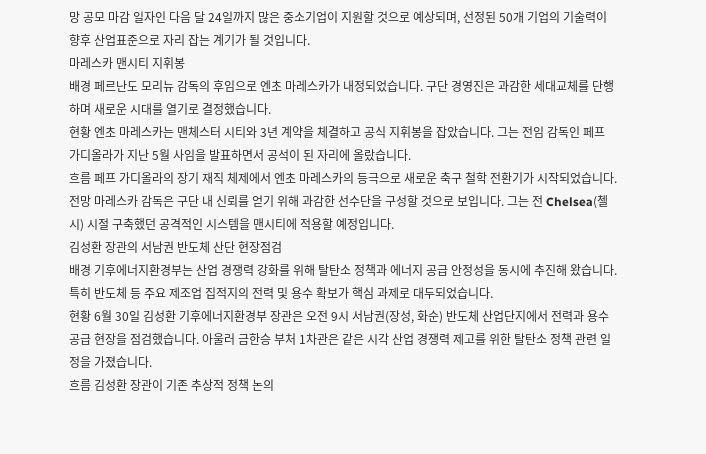망 공모 마감 일자인 다음 달 24일까지 많은 중소기업이 지원할 것으로 예상되며, 선정된 50개 기업의 기술력이 향후 산업표준으로 자리 잡는 계기가 될 것입니다.
마레스카 맨시티 지휘봉
배경 페르난도 모리뉴 감독의 후임으로 엔초 마레스카가 내정되었습니다. 구단 경영진은 과감한 세대교체를 단행하며 새로운 시대를 열기로 결정했습니다.
현황 엔초 마레스카는 맨체스터 시티와 3년 계약을 체결하고 공식 지휘봉을 잡았습니다. 그는 전임 감독인 페프 가디올라가 지난 5월 사임을 발표하면서 공석이 된 자리에 올랐습니다.
흐름 페프 가디올라의 장기 재직 체제에서 엔초 마레스카의 등극으로 새로운 축구 철학 전환기가 시작되었습니다.
전망 마레스카 감독은 구단 내 신뢰를 얻기 위해 과감한 선수단을 구성할 것으로 보입니다. 그는 전 Chelsea(첼시) 시절 구축했던 공격적인 시스템을 맨시티에 적용할 예정입니다.
김성환 장관의 서남권 반도체 산단 현장점검
배경 기후에너지환경부는 산업 경쟁력 강화를 위해 탈탄소 정책과 에너지 공급 안정성을 동시에 추진해 왔습니다. 특히 반도체 등 주요 제조업 집적지의 전력 및 용수 확보가 핵심 과제로 대두되었습니다.
현황 6월 30일 김성환 기후에너지환경부 장관은 오전 9시 서남권(장성, 화순) 반도체 산업단지에서 전력과 용수 공급 현장을 점검했습니다. 아울러 금한승 부처 1차관은 같은 시각 산업 경쟁력 제고를 위한 탈탄소 정책 관련 일정을 가졌습니다.
흐름 김성환 장관이 기존 추상적 정책 논의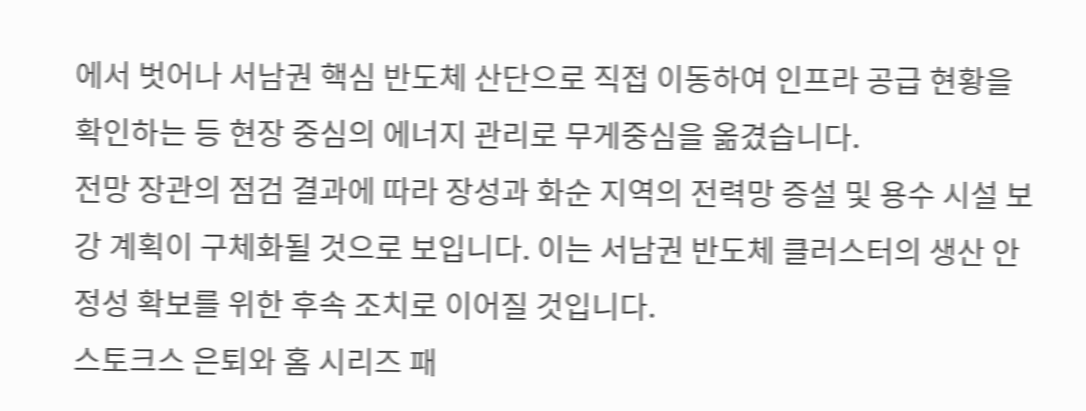에서 벗어나 서남권 핵심 반도체 산단으로 직접 이동하여 인프라 공급 현황을 확인하는 등 현장 중심의 에너지 관리로 무게중심을 옮겼습니다.
전망 장관의 점검 결과에 따라 장성과 화순 지역의 전력망 증설 및 용수 시설 보강 계획이 구체화될 것으로 보입니다. 이는 서남권 반도체 클러스터의 생산 안정성 확보를 위한 후속 조치로 이어질 것입니다.
스토크스 은퇴와 홈 시리즈 패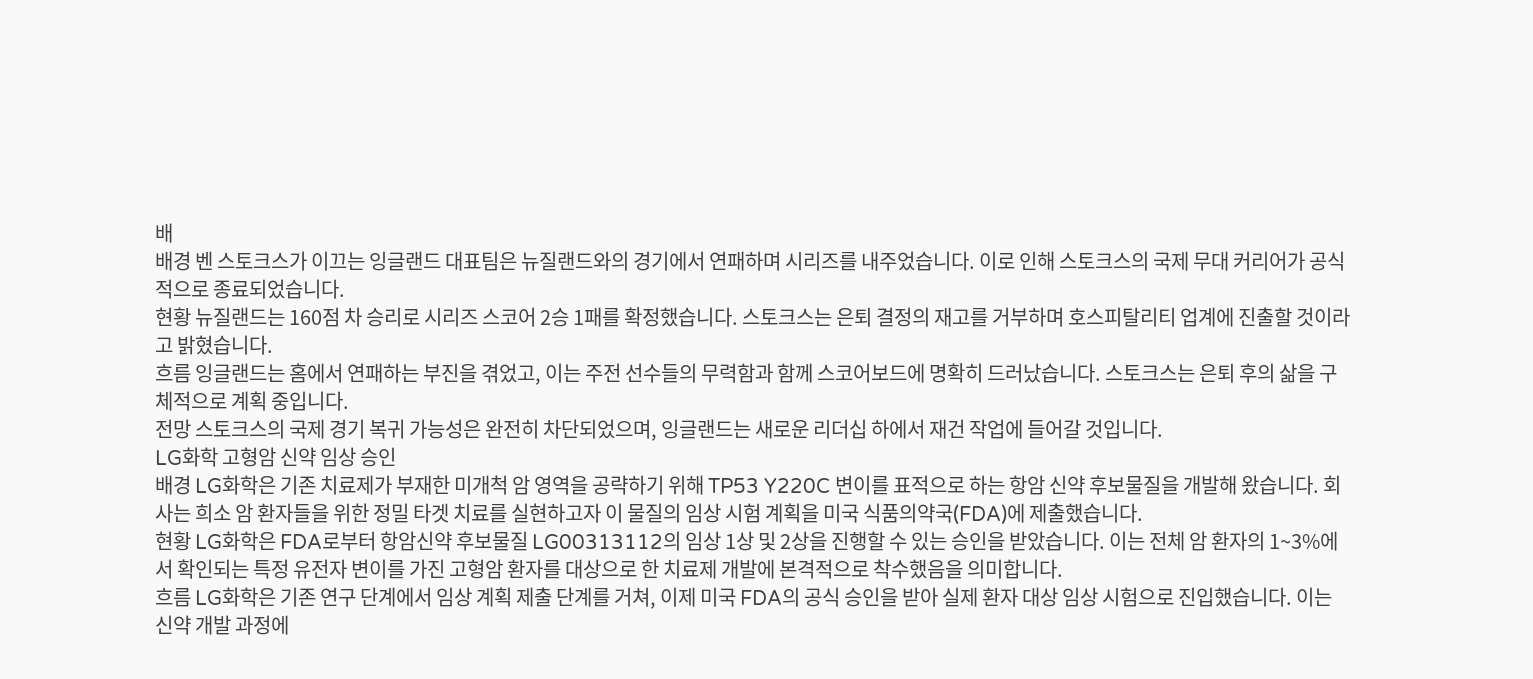배
배경 벤 스토크스가 이끄는 잉글랜드 대표팀은 뉴질랜드와의 경기에서 연패하며 시리즈를 내주었습니다. 이로 인해 스토크스의 국제 무대 커리어가 공식적으로 종료되었습니다.
현황 뉴질랜드는 160점 차 승리로 시리즈 스코어 2승 1패를 확정했습니다. 스토크스는 은퇴 결정의 재고를 거부하며 호스피탈리티 업계에 진출할 것이라고 밝혔습니다.
흐름 잉글랜드는 홈에서 연패하는 부진을 겪었고, 이는 주전 선수들의 무력함과 함께 스코어보드에 명확히 드러났습니다. 스토크스는 은퇴 후의 삶을 구체적으로 계획 중입니다.
전망 스토크스의 국제 경기 복귀 가능성은 완전히 차단되었으며, 잉글랜드는 새로운 리더십 하에서 재건 작업에 들어갈 것입니다.
LG화학 고형암 신약 임상 승인
배경 LG화학은 기존 치료제가 부재한 미개척 암 영역을 공략하기 위해 TP53 Y220C 변이를 표적으로 하는 항암 신약 후보물질을 개발해 왔습니다. 회사는 희소 암 환자들을 위한 정밀 타겟 치료를 실현하고자 이 물질의 임상 시험 계획을 미국 식품의약국(FDA)에 제출했습니다.
현황 LG화학은 FDA로부터 항암신약 후보물질 LG00313112의 임상 1상 및 2상을 진행할 수 있는 승인을 받았습니다. 이는 전체 암 환자의 1~3%에서 확인되는 특정 유전자 변이를 가진 고형암 환자를 대상으로 한 치료제 개발에 본격적으로 착수했음을 의미합니다.
흐름 LG화학은 기존 연구 단계에서 임상 계획 제출 단계를 거쳐, 이제 미국 FDA의 공식 승인을 받아 실제 환자 대상 임상 시험으로 진입했습니다. 이는 신약 개발 과정에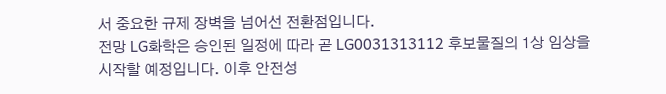서 중요한 규제 장벽을 넘어선 전환점입니다.
전망 LG화학은 승인된 일정에 따라 곧 LG0031313112 후보물질의 1상 임상을 시작할 예정입니다. 이후 안전성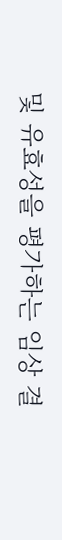및 유효성을 평가하는 임상 결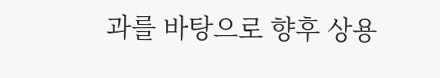과를 바탕으로 향후 상용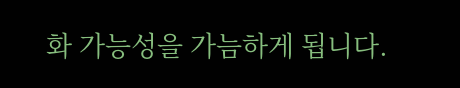화 가능성을 가늠하게 됩니다.